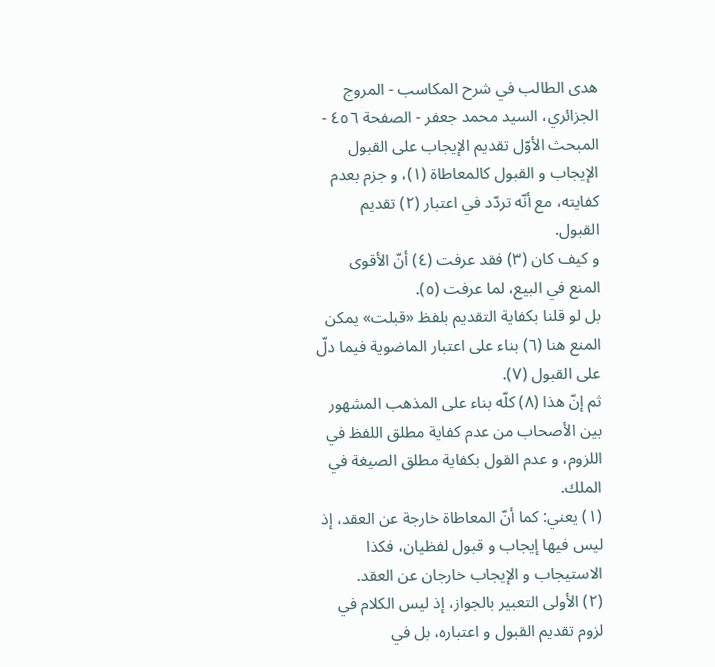هدى الطالب في شرح المكاسب - المروج الجزائري، السيد محمد جعفر - الصفحة ٤٥٦ - المبحث الأوّل تقديم الإيجاب على القبول
الإيجاب و القبول كالمعاطاة (١)، و جزم بعدم كفايته، مع أنّه تردّد في اعتبار (٢) تقديم القبول.
و كيف كان (٣) فقد عرفت (٤) أنّ الأقوى المنع في البيع، لما عرفت (٥).
بل لو قلنا بكفاية التقديم بلفظ «قبلت» يمكن المنع هنا (٦) بناء على اعتبار الماضوية فيما دلّ على القبول (٧).
ثم إنّ هذا (٨) كلّه بناء على المذهب المشهور بين الأصحاب من عدم كفاية مطلق اللفظ في اللزوم، و عدم القول بكفاية مطلق الصيغة في الملك.
(١) يعني: كما أنّ المعاطاة خارجة عن العقد، إذ ليس فيها إيجاب و قبول لفظيان، فكذا الاستيجاب و الإيجاب خارجان عن العقد.
(٢) الأولى التعبير بالجواز، إذ ليس الكلام في لزوم تقديم القبول و اعتباره، بل في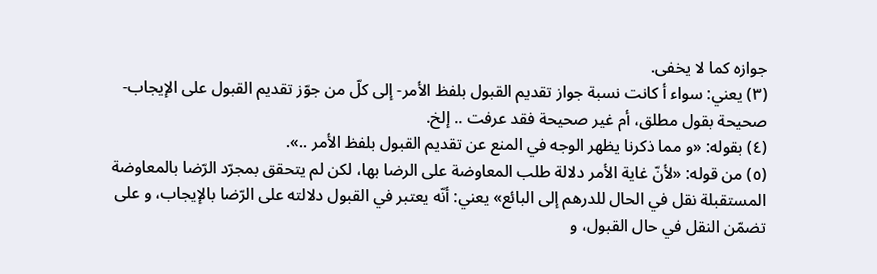جوازه كما لا يخفى.
(٣) يعني: سواء أ كانت نسبة جواز تقديم القبول بلفظ الأمر- إلى كلّ من جوّز تقديم القبول على الإيجاب- صحيحة بقول مطلق، أم غير صحيحة فقد عرفت .. إلخ.
(٤) بقوله: «و مما ذكرنا يظهر الوجه في المنع عن تقديم القبول بلفظ الأمر ..».
(٥) من قوله: «لأنّ غاية الأمر دلالة طلب المعاوضة على الرضا بها، لكن لم يتحقق بمجرّد الرّضا بالمعاوضة المستقبلة نقل في الحال للدرهم إلى البائع» يعني: أنّه يعتبر في القبول دلالته على الرّضا بالإيجاب، و على تضمّن النقل في حال القبول، و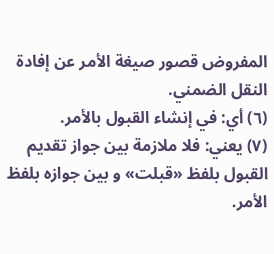المفروض قصور صيغة الأمر عن إفادة النقل الضمني.
(٦) أي: في إنشاء القبول بالأمر.
(٧) يعني: فلا ملازمة بين جواز تقديم القبول بلفظ «قبلت» و بين جوازه بلفظ الأمر.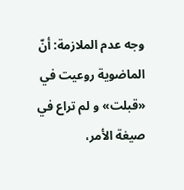وجه عدم الملازمة: أنّ الماضوية روعيت في «قبلت» و لم تراع في صيغة الأمر،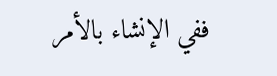ففي الإنشاء بالأمر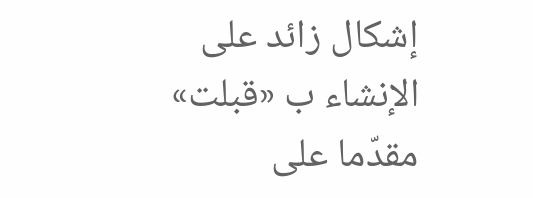إشكال زائد على الإنشاء ب «قبلت» مقدّما على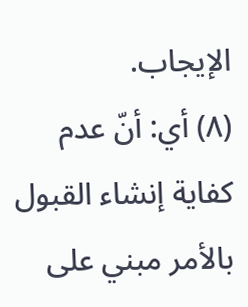الإيجاب.
(٨) أي: أنّ عدم كفاية إنشاء القبول بالأمر مبني على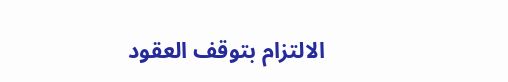الالتزام بتوقف العقود